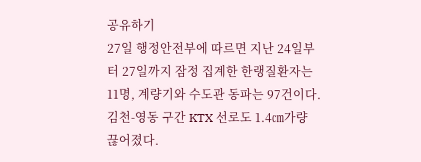공유하기
27일 행정안전부에 따르면 지난 24일부터 27일까지 잠정 집계한 한랭질환자는 11명, 계량기와 수도관 동파는 97건이다. 김천-영동 구간 KTX 선로도 1.4㎝가량 끊어졌다.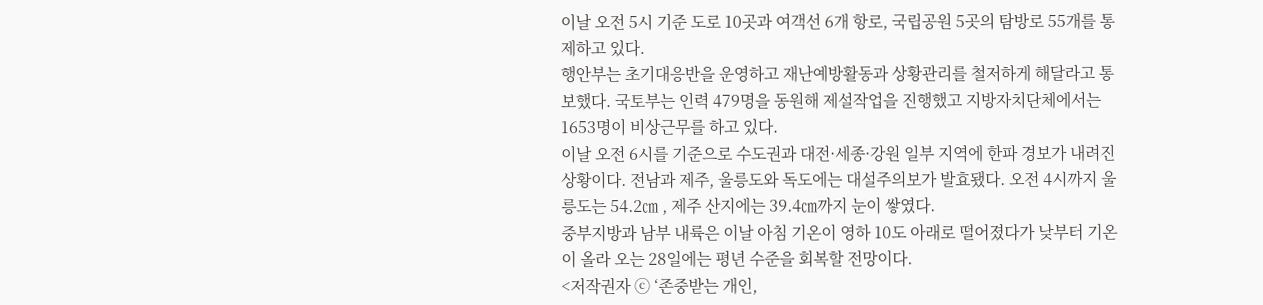이날 오전 5시 기준 도로 10곳과 여객선 6개 항로, 국립공원 5곳의 탐방로 55개를 통제하고 있다.
행안부는 초기대응반을 운영하고 재난예방활동과 상황관리를 철저하게 해달라고 통보했다. 국토부는 인력 479명을 동원해 제설작업을 진행했고 지방자치단체에서는 1653명이 비상근무를 하고 있다.
이날 오전 6시를 기준으로 수도권과 대전·세종·강원 일부 지역에 한파 경보가 내려진 상황이다. 전남과 제주, 울릉도와 독도에는 대설주의보가 발효됐다. 오전 4시까지 울릉도는 54.2㎝ , 제주 산지에는 39.4㎝까지 눈이 쌓였다.
중부지방과 남부 내륙은 이날 아침 기온이 영하 10도 아래로 떨어졌다가 낮부터 기온이 올라 오는 28일에는 평년 수준을 회복할 전망이다.
<저작권자 ⓒ ‘존중받는 개인,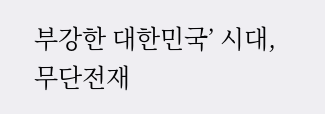부강한 대한민국’ 시대, 무단전재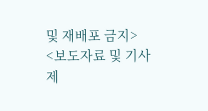및 재배포 금지>
<보도자료 및 기사 제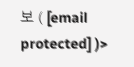보 ( [email protected] )>